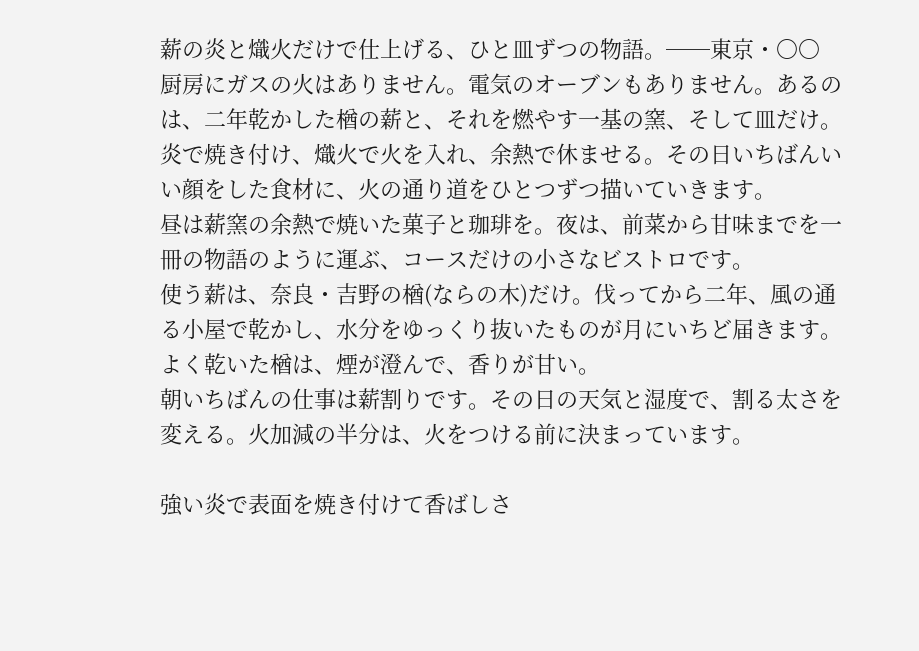薪の炎と熾火だけで仕上げる、ひと皿ずつの物語。──東京・〇〇
厨房にガスの火はありません。電気のオーブンもありません。あるのは、二年乾かした楢の薪と、それを燃やす一基の窯、そして皿だけ。炎で焼き付け、熾火で火を入れ、余熱で休ませる。その日いちばんいい顔をした食材に、火の通り道をひとつずつ描いていきます。
昼は薪窯の余熱で焼いた菓子と珈琲を。夜は、前菜から甘味までを一冊の物語のように運ぶ、コースだけの小さなビストロです。
使う薪は、奈良・吉野の楢(ならの木)だけ。伐ってから二年、風の通る小屋で乾かし、水分をゆっくり抜いたものが月にいちど届きます。よく乾いた楢は、煙が澄んで、香りが甘い。
朝いちばんの仕事は薪割りです。その日の天気と湿度で、割る太さを変える。火加減の半分は、火をつける前に決まっています。

強い炎で表面を焼き付けて香ばしさ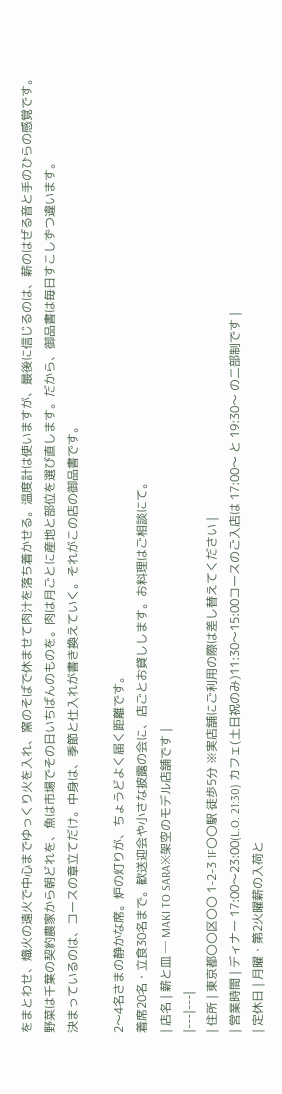をまとわせ、熾火の遠火で中心までゆっくり火を入れ、窯のそばで休ませて肉汁を落ち着かせる。温度計は使いますが、最後に信じるのは、薪のはぜる音と手のひらの感覚です。
野菜は千葉の契約農家から朝どれを、魚は市場でその日いちばんのものを。肉は月ごとに産地と部位を選び直します。だから、御品書は毎日すこしずつ違います。
決まっているのは、コースの章立てだけ。中身は、季節と仕入れが書き換えていく。それがこの店の御品書です。

2〜4名さまの静かな席。炉の灯りが、ちょうどよく届く距離です。
着席20名・立食30名まで。歓送迎会や小さな披露の会に、店ごとお貸しします。お料理はご相談にて。
| 店名 | 薪と皿 ─ MAKI TO SARA※架空のモデル店舗です |
|---|---|
| 住所 | 東京都〇〇区〇〇 1-2-3 1F〇〇駅 徒歩5分 ※実店舗にご利用の際は差し替えてください |
| 営業時間 | ディナー 17:00〜23:00(L.O. 21:30) カフェ(土日祝のみ)11:30〜15:00コースのご入店は 17:00〜 と 19:30〜 の二部制です |
| 定休日 | 月曜・第2火曜薪の入荷と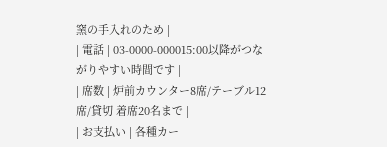窯の手入れのため |
| 電話 | 03-0000-000015:00以降がつながりやすい時間です |
| 席数 | 炉前カウンター8席/テーブル12席/貸切 着席20名まで |
| お支払い | 各種カー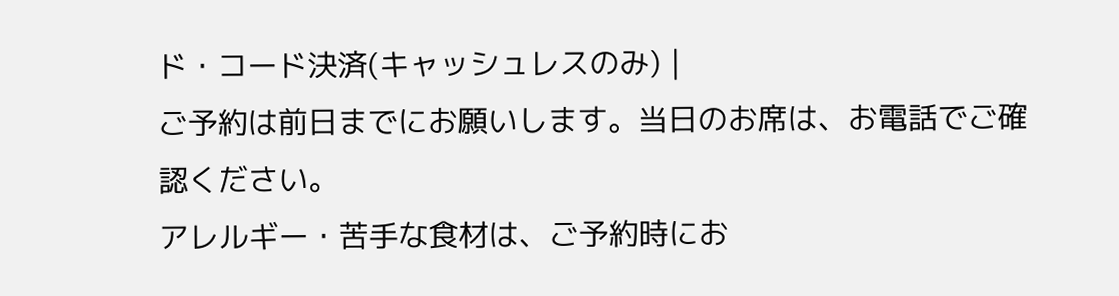ド・コード決済(キャッシュレスのみ) |
ご予約は前日までにお願いします。当日のお席は、お電話でご確認ください。
アレルギー・苦手な食材は、ご予約時にお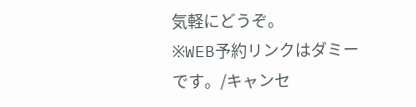気軽にどうぞ。
※WEB予約リンクはダミーです。/キャンセ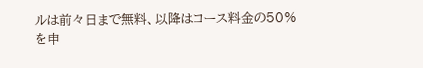ルは前々日まで無料、以降はコース料金の50%を申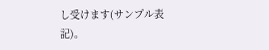し受けます(サンプル表記)。